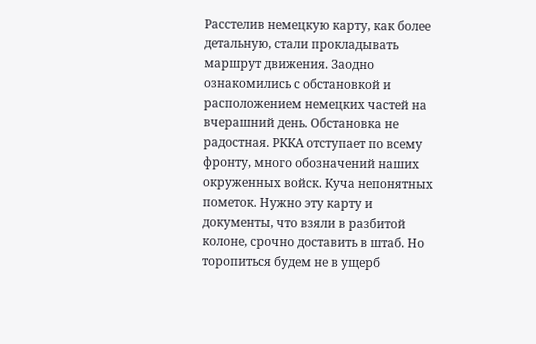Расстелив немецкую карту, как более детальную, стали прокладывать маршрут движения. Заодно ознакомились с обстановкой и расположением немецких частей на вчерашний день. Обстановка не радостная. РККА отступает по всему фронту, много обозначений наших окруженных войск. Куча непонятных пометок. Нужно эту карту и документы, что взяли в разбитой колоне, срочно доставить в штаб. Но торопиться будем не в ущерб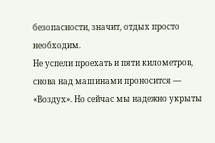безопасности, значит, отдых просто необходим.
Не успели проехать и пяти километров, снова над машинами проносится — «Воздух». Но сейчас мы надежно укрыты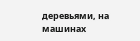деревьями, на машинах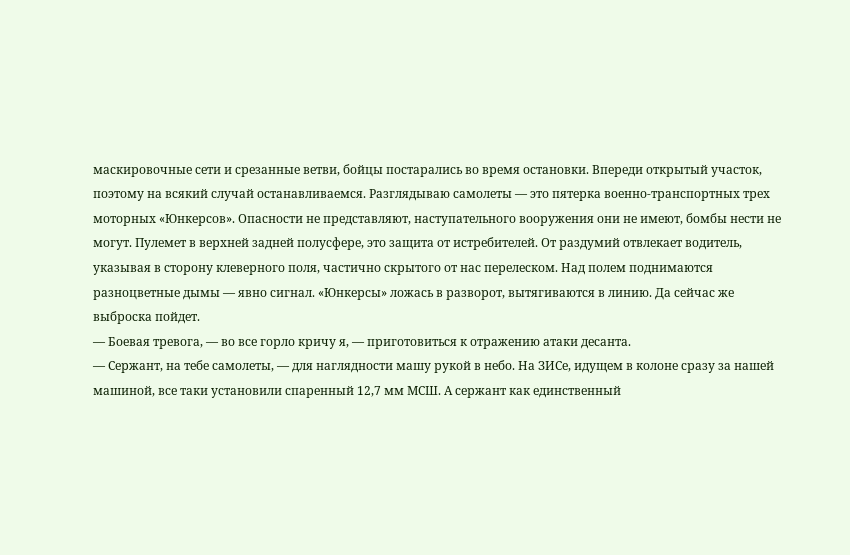маскировочные сети и срезанные ветви, бойцы постарались во время остановки. Впереди открытый участок, поэтому на всякий случай останавливаемся. Разглядываю самолеты — это пятерка военно-транспортных трех моторных «Юнкерсов». Опасности не представляют, наступательного вооружения они не имеют, бомбы нести не могут. Пулемет в верхней задней полусфере, это защита от истребителей. От раздумий отвлекает водитель, указывая в сторону клеверного поля, частично скрытого от нас перелеском. Над полем поднимаются разноцветные дымы — явно сигнал. «Юнкерсы» ложась в разворот, вытягиваются в линию. Да сейчас же выброска пойдет.
— Боевая тревога, — во все горло кричу я, — приготовиться к отражению атаки десанта.
— Сержант, на тебе самолеты, — для наглядности машу рукой в небо. На ЗИСе, идущем в колоне сразу за нашей машиной, все таки установили спаренный 12,7 мм МСШ. А сержант как единственный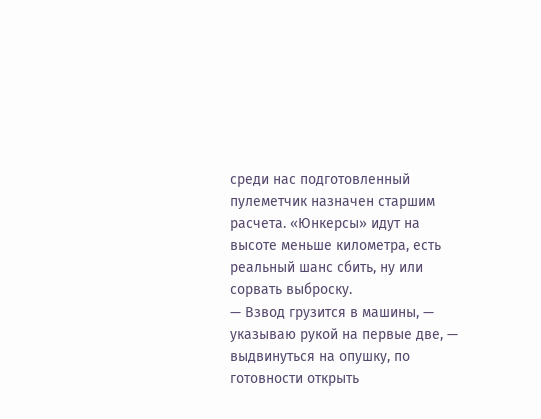среди нас подготовленный пулеметчик назначен старшим расчета. «Юнкерсы» идут на высоте меньше километра, есть реальный шанс сбить, ну или сорвать выброску.
— Взвод грузится в машины, — указываю рукой на первые две, — выдвинуться на опушку, по готовности открыть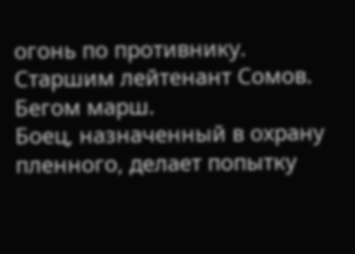огонь по противнику. Старшим лейтенант Сомов. Бегом марш.
Боец, назначенный в охрану пленного, делает попытку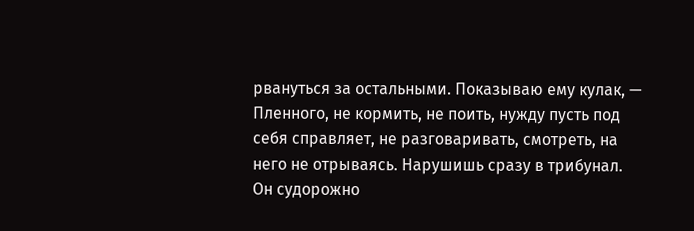рвануться за остальными. Показываю ему кулак, — Пленного, не кормить, не поить, нужду пусть под себя справляет, не разговаривать, смотреть, на него не отрываясь. Нарушишь сразу в трибунал.
Он судорожно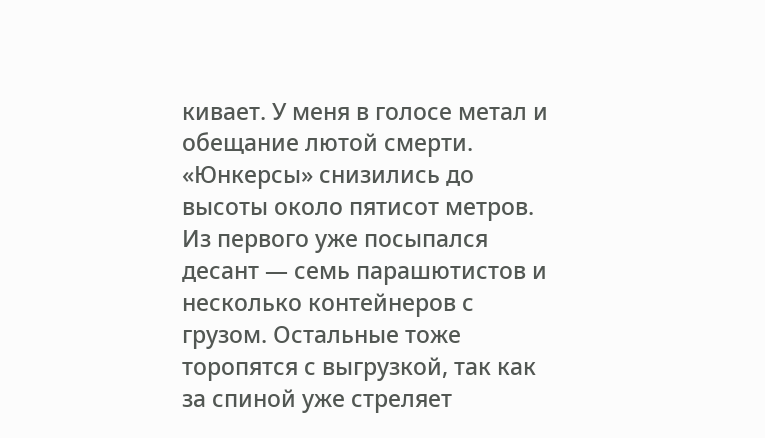кивает. У меня в голосе метал и обещание лютой смерти.
«Юнкерсы» снизились до высоты около пятисот метров. Из первого уже посыпался десант — семь парашютистов и несколько контейнеров с грузом. Остальные тоже торопятся с выгрузкой, так как за спиной уже стреляет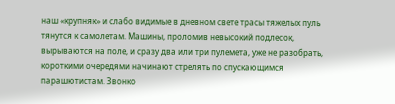наш «крупняк» и слабо видимые в дневном свете трасы тяжелых пуль тянутся к самолетам. Машины, проломив невысокий подлесок, вырываются на поле, и сразу два или три пулемета, уже не разобрать, короткими очередями начинают стрелять по спускающимся парашютистам. Звонко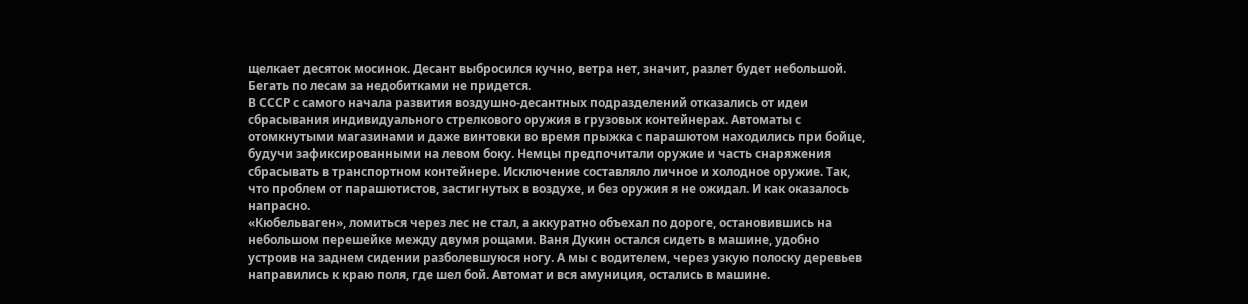щелкает десяток мосинок. Десант выбросился кучно, ветра нет, значит, разлет будет небольшой. Бегать по лесам за недобитками не придется.
В СССР с самого начала развития воздушно-десантных подразделений отказались от идеи сбрасывания индивидуального стрелкового оружия в грузовых контейнерах. Автоматы с отомкнутыми магазинами и даже винтовки во время прыжка с парашютом находились при бойце, будучи зафиксированными на левом боку. Немцы предпочитали оружие и часть снаряжения сбрасывать в транспортном контейнере. Исключение составляло личное и холодное оружие. Так, что проблем от парашютистов, застигнутых в воздухе, и без оружия я не ожидал. И как оказалось напрасно.
«Кюбельваген», ломиться через лес не стал, а аккуратно объехал по дороге, остановившись на небольшом перешейке между двумя рощами. Ваня Дукин остался сидеть в машине, удобно устроив на заднем сидении разболевшуюся ногу. А мы с водителем, через узкую полоску деревьев направились к краю поля, где шел бой. Автомат и вся амуниция, остались в машине.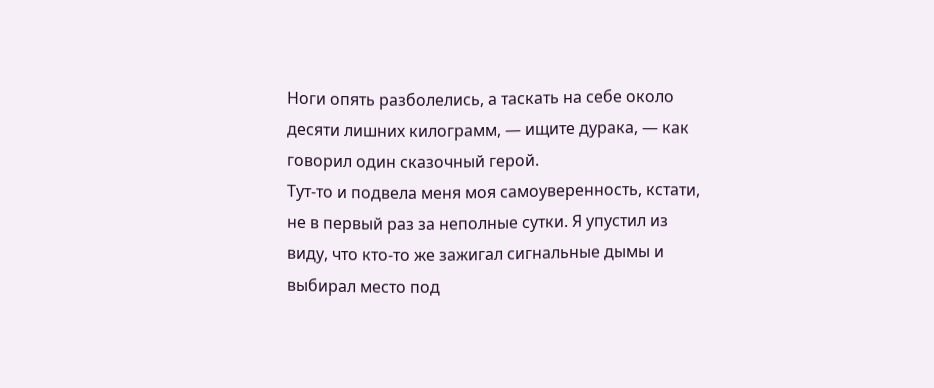Ноги опять разболелись, а таскать на себе около десяти лишних килограмм, — ищите дурака, — как говорил один сказочный герой.
Тут-то и подвела меня моя самоуверенность, кстати, не в первый раз за неполные сутки. Я упустил из виду, что кто-то же зажигал сигнальные дымы и выбирал место под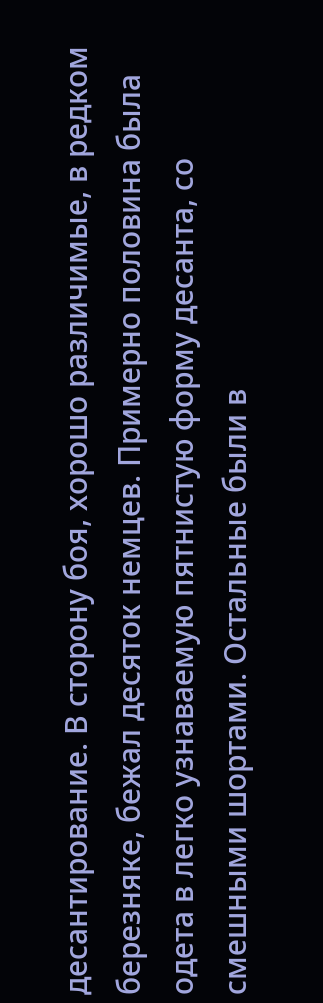десантирование. В сторону боя, хорошо различимые, в редком березняке, бежал десяток немцев. Примерно половина была одета в легко узнаваемую пятнистую форму десанта, со смешными шортами. Остальные были в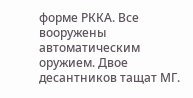форме РККА. Все вооружены автоматическим оружием. Двое десантников тащат МГ.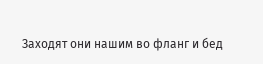Заходят они нашим во фланг и бед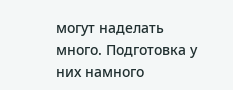могут наделать много. Подготовка у них намного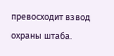превосходит взвод охраны штаба.